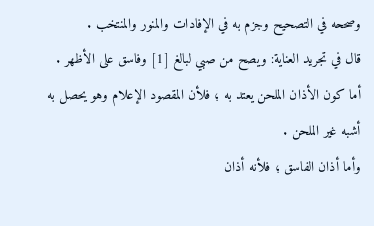وصححه في التصحيح وجزم به في الإفادات والمنور والمنتخب .
قال في تجريد العناية: ويصح من صبي لبالغ [1] وفاسق على الأظهر .
أما كون الأذان الملحن يعتد به ؛ فلأن المقصود الإعلام وهو يحصل به أشبه غير الملحن .
وأما أذان الفاسق ؛ فلأنه أذان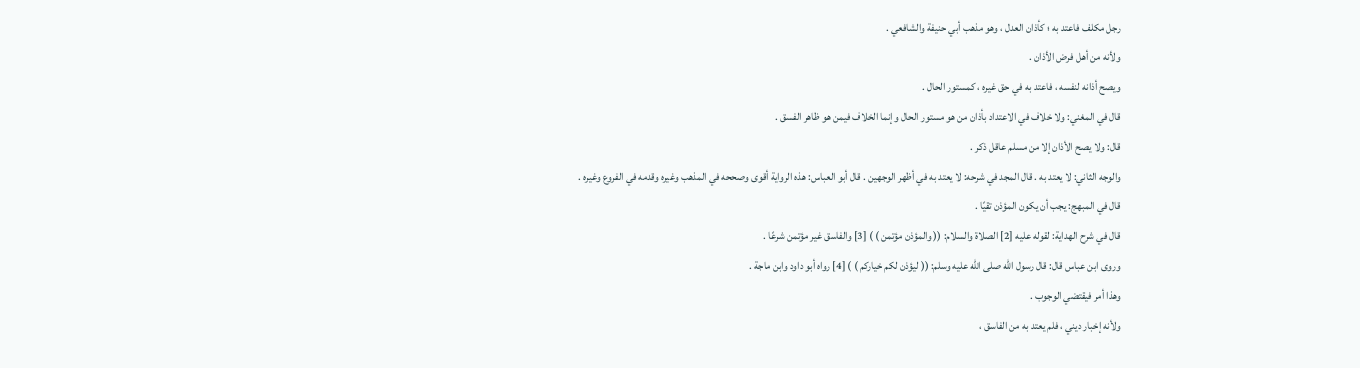رجل مكلف فاعتد به ؛ كأذان العدل ، وهو مذهب أبي حنيفة والشافعي .
ولأنه من أهل فرض الأذان .
ويصح أذانه لنفسه ، فاعتد به في حق غيره ، كمستور الحال .
قال في المغني: ولا خلاف في الاعتداد بأذان من هو مستور الحال وإنما الخلاف فيمن هو ظاهر الفسق .
قال: ولا يصح الأذان إلا من مسلم عاقل ذكر .
والوجه الثاني: لا يعتد به . قال المجد في شرحه: لا يعتد به في أظهر الوجهين . قال أبو العباس: هذه الرواية أقوى وصححه في المذهب وغيره وقدمه في الفروع وغيره .
قال في المبهج: يجب أن يكون المؤذن تقيًا .
قال في شرح الهداية: لقوله عليه [2] الصلاة والسلام: (( والمؤذن مؤتمن ) ) [3] والفاسق غير مؤتمن شرعًا .
وروى ابن عباس قال: قال رسول الله صلى الله عليه وسلم: (( ليؤذن لكم خياركم ) ) [4] رواه أبو داود وابن ماجة .
وهذا أمر فيقتضي الوجوب .
ولأنه إخبار ديني ، فلم يعتد به من الفاسق ،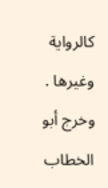كالرواية وغيرها .
وخرج أبو الخطاب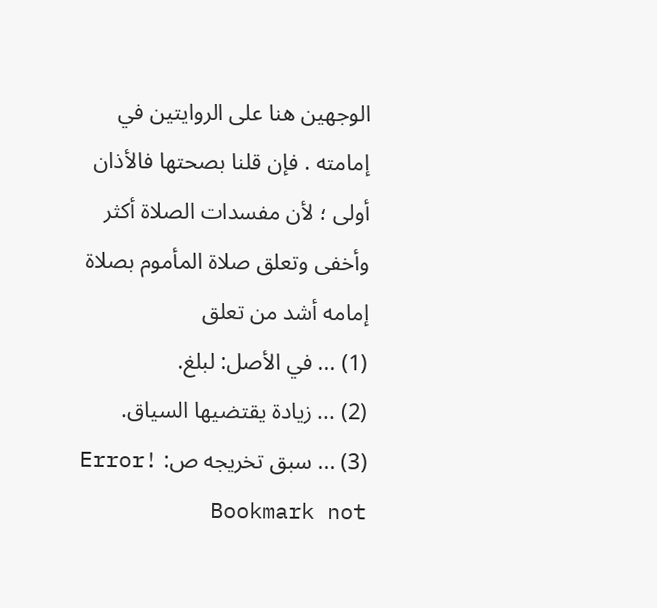الوجهين هنا على الروايتين في إمامته . فإن قلنا بصحتها فالأذان أولى ؛ لأن مفسدات الصلاة أكثر وأخفى وتعلق صلاة المأموم بصلاة إمامه أشد من تعلق
(1) ... في الأصل: لبلغ.
(2) ... زيادة يقتضيها السياق.
(3) ... سبق تخريجه ص: Error! Bookmark not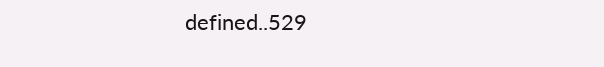defined..529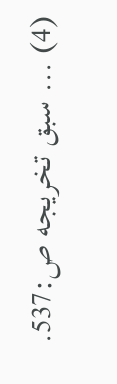(4) ... سبق تخريجه ص:537.